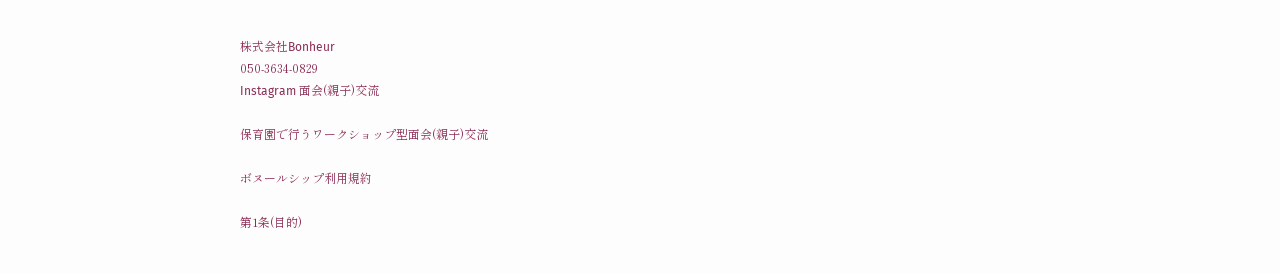株式会社Bonheur
050-3634-0829
Instagram 面会(親子)交流

保育園で行うワークショップ型面会(親子)交流

ボヌールシップ利用規約

第1条(目的)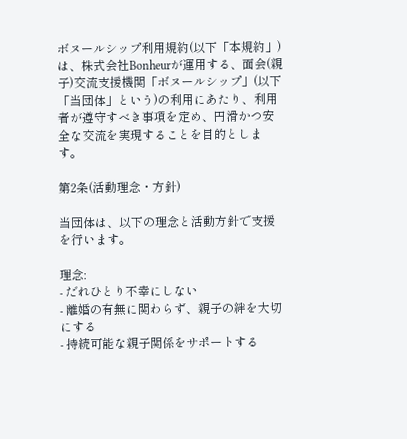ボヌールシップ利用規約(以下「本規約」)は、株式会社Bonheurが運用する、面会(親子)交流支援機関「ボヌールシップ」(以下「当団体」という)の利用にあたり、利用者が遵守すべき事項を定め、円滑かつ安全な交流を実現することを目的とします。

第2条(活動理念・方針)

当団体は、以下の理念と活動方針で支援を行います。

理念:
- だれひとり不幸にしない
- 離婚の有無に関わらず、親子の絆を大切にする
- 持続可能な親子関係をサポートする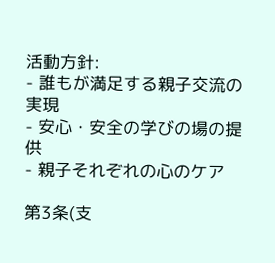活動方針:
- 誰もが満足する親子交流の実現
- 安心・安全の学びの場の提供
- 親子それぞれの心のケア

第3条(支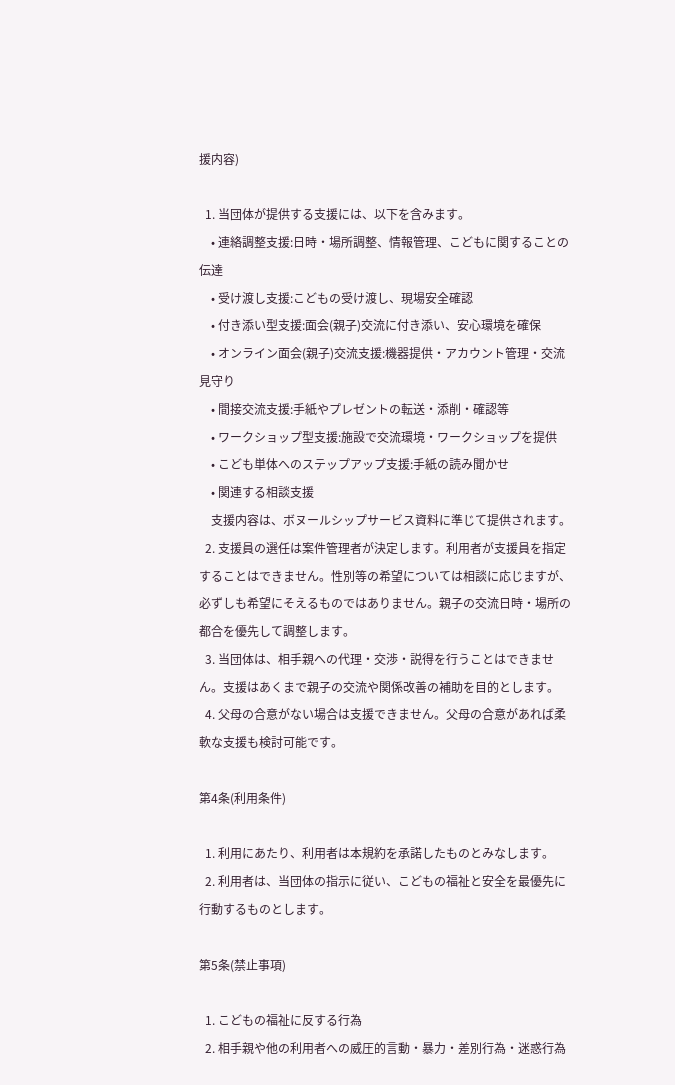援内容)

  1. 当団体が提供する支援には、以下を含みます。
    • 連絡調整支援:日時・場所調整、情報管理、こどもに関することの伝達
    • 受け渡し支援:こどもの受け渡し、現場安全確認
    • 付き添い型支援:面会(親子)交流に付き添い、安心環境を確保
    • オンライン面会(親子)交流支援:機器提供・アカウント管理・交流見守り
    • 間接交流支援:手紙やプレゼントの転送・添削・確認等
    • ワークショップ型支援:施設で交流環境・ワークショップを提供
    • こども単体へのステップアップ支援:手紙の読み聞かせ
    • 関連する相談支援
    支援内容は、ボヌールシップサービス資料に準じて提供されます。
  2. 支援員の選任は案件管理者が決定します。利用者が支援員を指定することはできません。性別等の希望については相談に応じますが、必ずしも希望にそえるものではありません。親子の交流日時・場所の都合を優先して調整します。
  3. 当団体は、相手親への代理・交渉・説得を行うことはできません。支援はあくまで親子の交流や関係改善の補助を目的とします。
  4. 父母の合意がない場合は支援できません。父母の合意があれば柔軟な支援も検討可能です。

第4条(利用条件)

  1. 利用にあたり、利用者は本規約を承諾したものとみなします。
  2. 利用者は、当団体の指示に従い、こどもの福祉と安全を最優先に行動するものとします。

第5条(禁止事項)

  1. こどもの福祉に反する行為
  2. 相手親や他の利用者への威圧的言動・暴力・差別行為・迷惑行為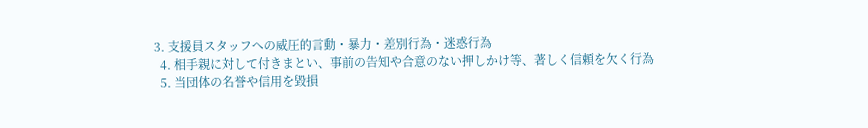3. 支援員スタッフへの威圧的言動・暴力・差別行為・迷惑行為
  4. 相手親に対して付きまとい、事前の告知や合意のない押しかけ等、著しく信頼を欠く行為
  5. 当団体の名誉や信用を毀損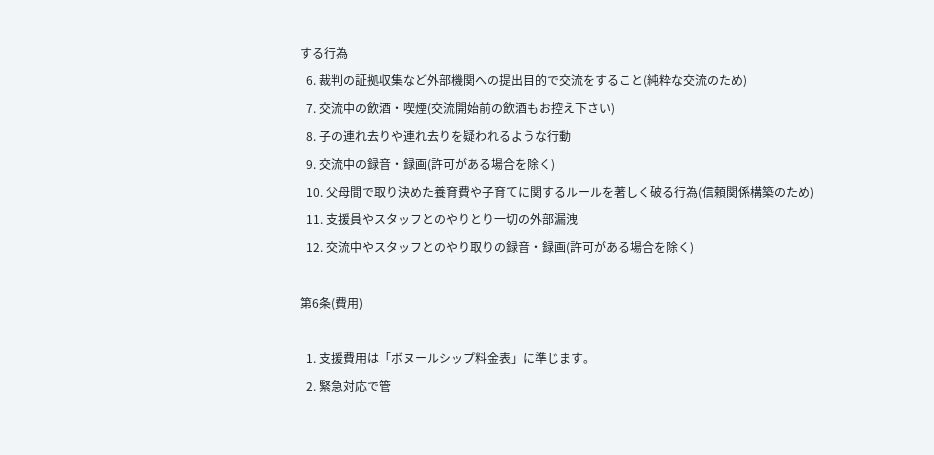する行為
  6. 裁判の証拠収集など外部機関への提出目的で交流をすること(純粋な交流のため)
  7. 交流中の飲酒・喫煙(交流開始前の飲酒もお控え下さい)
  8. 子の連れ去りや連れ去りを疑われるような行動
  9. 交流中の録音・録画(許可がある場合を除く)
  10. 父母間で取り決めた養育費や子育てに関するルールを著しく破る行為(信頼関係構築のため)
  11. 支援員やスタッフとのやりとり一切の外部漏洩
  12. 交流中やスタッフとのやり取りの録音・録画(許可がある場合を除く)

第6条(費用)

  1. 支援費用は「ボヌールシップ料金表」に準じます。
  2. 緊急対応で管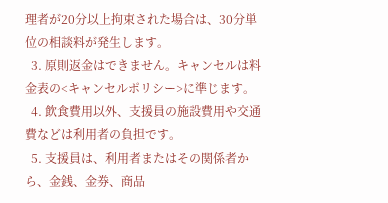理者が20分以上拘束された場合は、30分単位の相談料が発生します。
  3. 原則返金はできません。キャンセルは料金表の<キャンセルポリシー>に準じます。
  4. 飲食費用以外、支援員の施設費用や交通費などは利用者の負担です。
  5. 支援員は、利用者またはその関係者から、金銭、金券、商品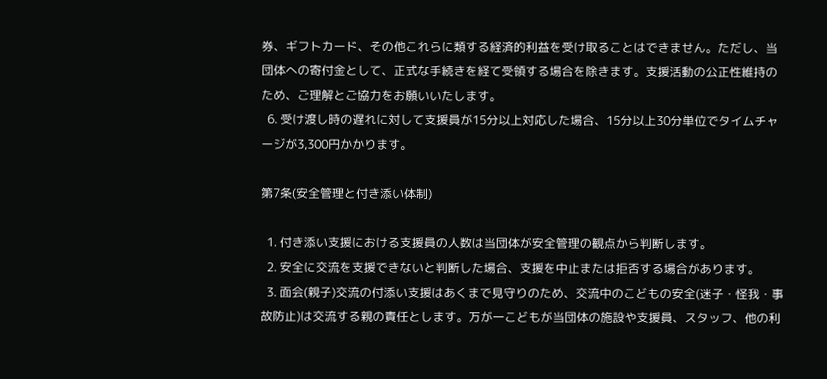券、ギフトカード、その他これらに類する経済的利益を受け取ることはできません。ただし、当団体への寄付金として、正式な手続きを経て受領する場合を除きます。支援活動の公正性維持のため、ご理解とご協力をお願いいたします。
  6. 受け渡し時の遅れに対して支援員が15分以上対応した場合、15分以上30分単位でタイムチャージが3,300円かかります。

第7条(安全管理と付き添い体制)

  1. 付き添い支援における支援員の人数は当団体が安全管理の観点から判断します。
  2. 安全に交流を支援できないと判断した場合、支援を中止または拒否する場合があります。
  3. 面会(親子)交流の付添い支援はあくまで見守りのため、交流中のこどもの安全(迷子・怪我・事故防止)は交流する親の責任とします。万が一こどもが当団体の施設や支援員、スタッフ、他の利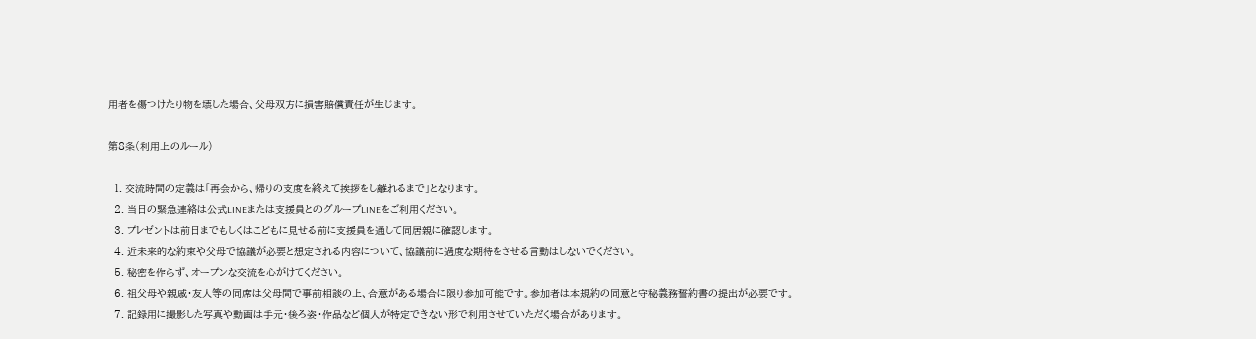用者を傷つけたり物を壊した場合、父母双方に損害賠償責任が生じます。

第8条(利用上のルール)

  1. 交流時間の定義は「再会から、帰りの支度を終えて挨拶をし離れるまで」となります。
  2. 当日の緊急連絡は公式LINEまたは支援員とのグループLINEをご利用ください。
  3. プレゼントは前日までもしくはこどもに見せる前に支援員を通して同居親に確認します。
  4. 近未来的な約束や父母で協議が必要と想定される内容について、協議前に過度な期待をさせる言動はしないでください。
  5. 秘密を作らず、オープンな交流を心がけてください。
  6. 祖父母や親戚・友人等の同席は父母間で事前相談の上、合意がある場合に限り参加可能です。参加者は本規約の同意と守秘義務誓約書の提出が必要です。
  7. 記録用に撮影した写真や動画は手元・後ろ姿・作品など個人が特定できない形で利用させていただく場合があります。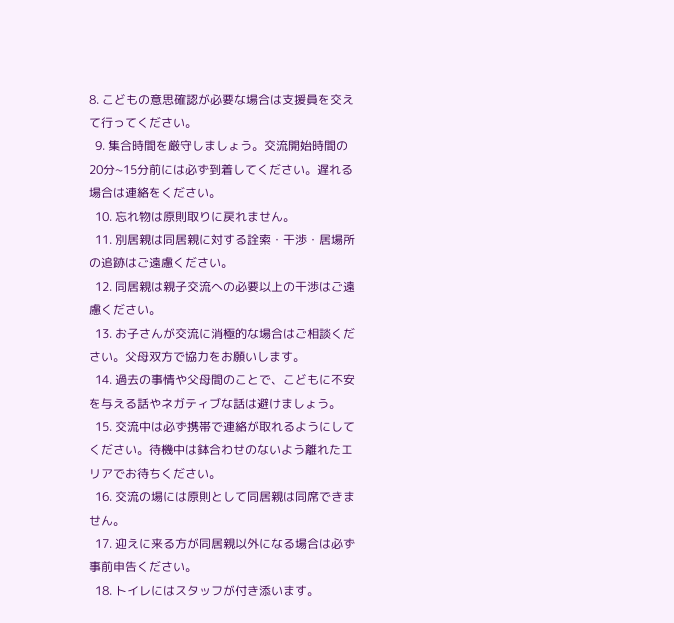8. こどもの意思確認が必要な場合は支援員を交えて行ってください。
  9. 集合時間を厳守しましょう。交流開始時間の20分~15分前には必ず到着してください。遅れる場合は連絡をください。
  10. 忘れ物は原則取りに戻れません。
  11. 別居親は同居親に対する詮索・干渉・居場所の追跡はご遠慮ください。
  12. 同居親は親子交流への必要以上の干渉はご遠慮ください。
  13. お子さんが交流に消極的な場合はご相談ください。父母双方で協力をお願いします。
  14. 過去の事情や父母間のことで、こどもに不安を与える話やネガティブな話は避けましょう。
  15. 交流中は必ず携帯で連絡が取れるようにしてください。待機中は鉢合わせのないよう離れたエリアでお待ちください。
  16. 交流の場には原則として同居親は同席できません。
  17. 迎えに来る方が同居親以外になる場合は必ず事前申告ください。
  18. トイレにはスタッフが付き添います。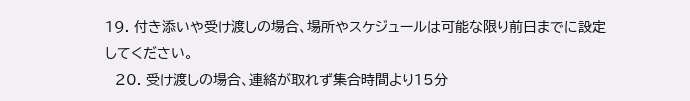19. 付き添いや受け渡しの場合、場所やスケジュールは可能な限り前日までに設定してください。
  20. 受け渡しの場合、連絡が取れず集合時間より15分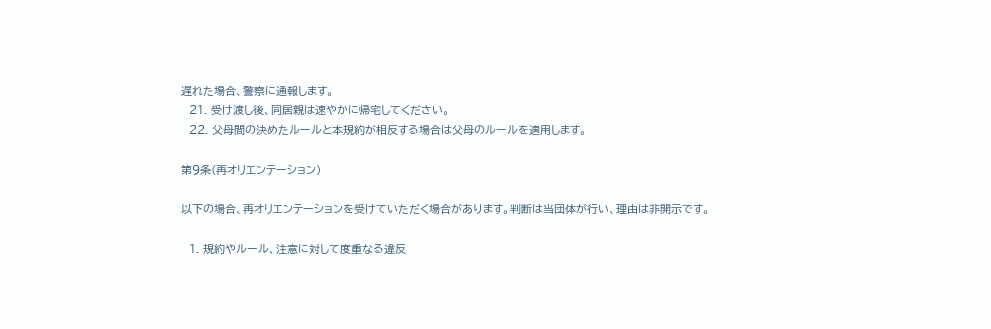遅れた場合、警察に通報します。
  21. 受け渡し後、同居親は速やかに帰宅してください。
  22. 父母間の決めたルールと本規約が相反する場合は父母のルールを適用します。

第9条(再オリエンテーション)

以下の場合、再オリエンテーションを受けていただく場合があります。判断は当団体が行い、理由は非開示です。

  1. 規約やルール、注意に対して度重なる違反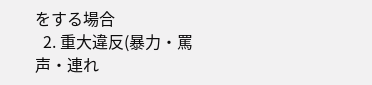をする場合
  2. 重大違反(暴力・罵声・連れ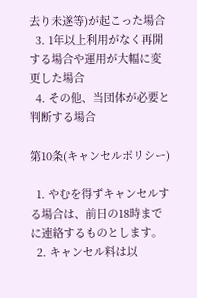去り未遂等)が起こった場合
  3. 1年以上利用がなく再開する場合や運用が大幅に変更した場合
  4. その他、当団体が必要と判断する場合

第10条(キャンセルポリシー)

  1. やむを得ずキャンセルする場合は、前日の18時までに連絡するものとします。
  2. キャンセル料は以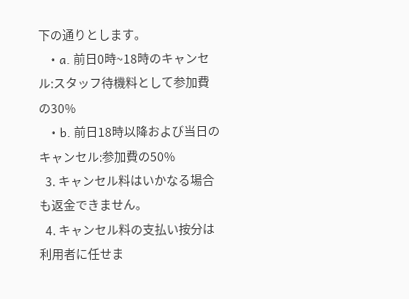下の通りとします。
    • a. 前日0時~18時のキャンセル:スタッフ待機料として参加費の30%
    • b. 前日18時以降および当日のキャンセル:参加費の50%
  3. キャンセル料はいかなる場合も返金できません。
  4. キャンセル料の支払い按分は利用者に任せま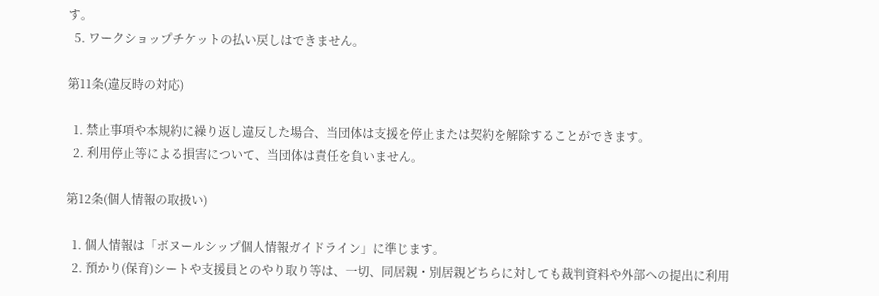す。
  5. ワークショップチケットの払い戻しはできません。

第11条(違反時の対応)

  1. 禁止事項や本規約に繰り返し違反した場合、当団体は支援を停止または契約を解除することができます。
  2. 利用停止等による損害について、当団体は責任を負いません。

第12条(個人情報の取扱い)

  1. 個人情報は「ボヌールシップ個人情報ガイドライン」に準じます。
  2. 預かり(保育)シートや支援員とのやり取り等は、一切、同居親・別居親どちらに対しても裁判資料や外部への提出に利用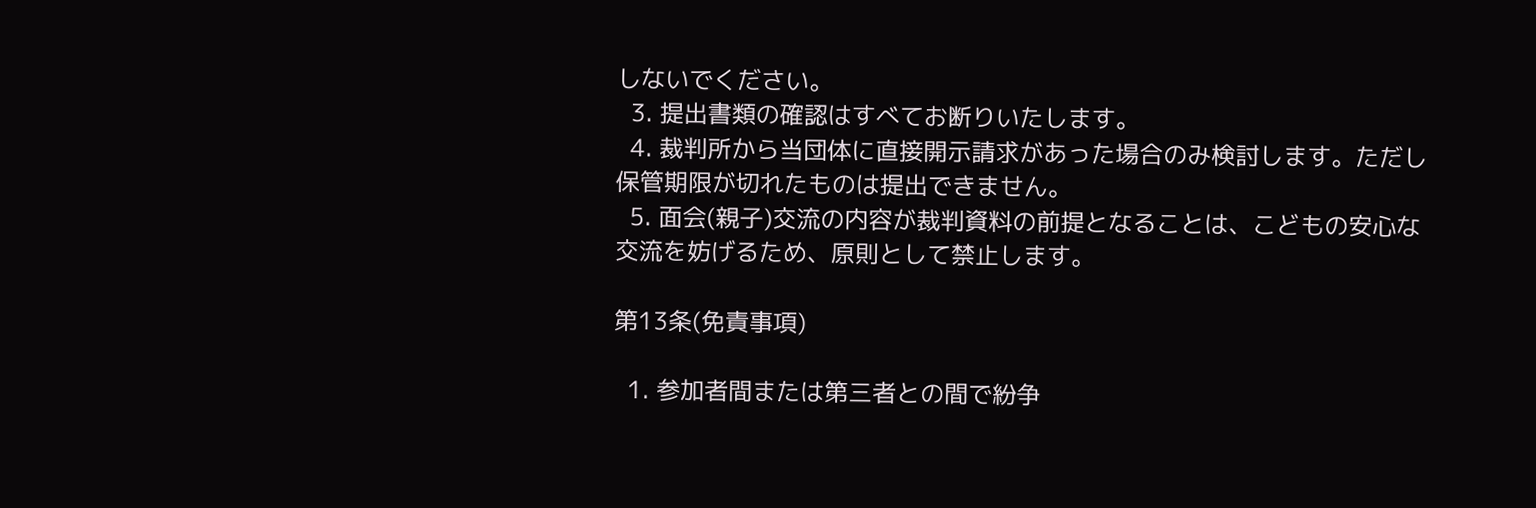しないでください。
  3. 提出書類の確認はすべてお断りいたします。
  4. 裁判所から当団体に直接開示請求があった場合のみ検討します。ただし保管期限が切れたものは提出できません。
  5. 面会(親子)交流の内容が裁判資料の前提となることは、こどもの安心な交流を妨げるため、原則として禁止します。

第13条(免責事項)

  1. 参加者間または第三者との間で紛争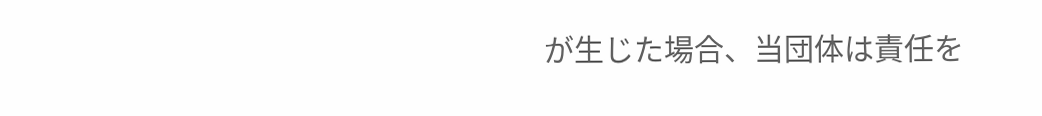が生じた場合、当団体は責任を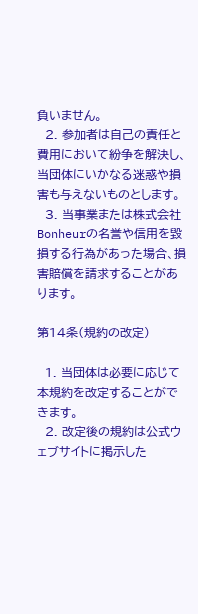負いません。
  2. 参加者は自己の責任と費用において紛争を解決し、当団体にいかなる迷惑や損害も与えないものとします。
  3. 当事業または株式会社Bonheurの名誉や信用を毀損する行為があった場合、損害賠償を請求することがあります。

第14条(規約の改定)

  1. 当団体は必要に応じて本規約を改定することができます。
  2. 改定後の規約は公式ウェブサイトに掲示した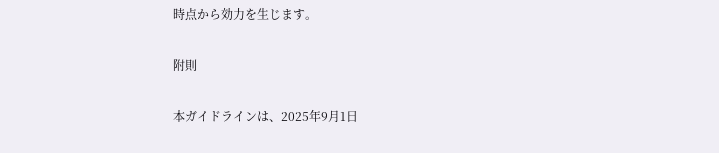時点から効力を生じます。

附則

本ガイドラインは、2025年9月1日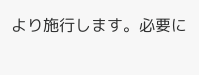より施行します。必要に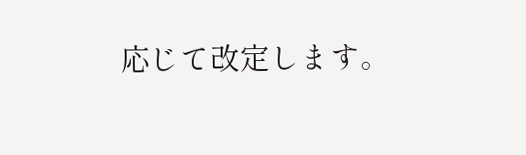応じて改定します。